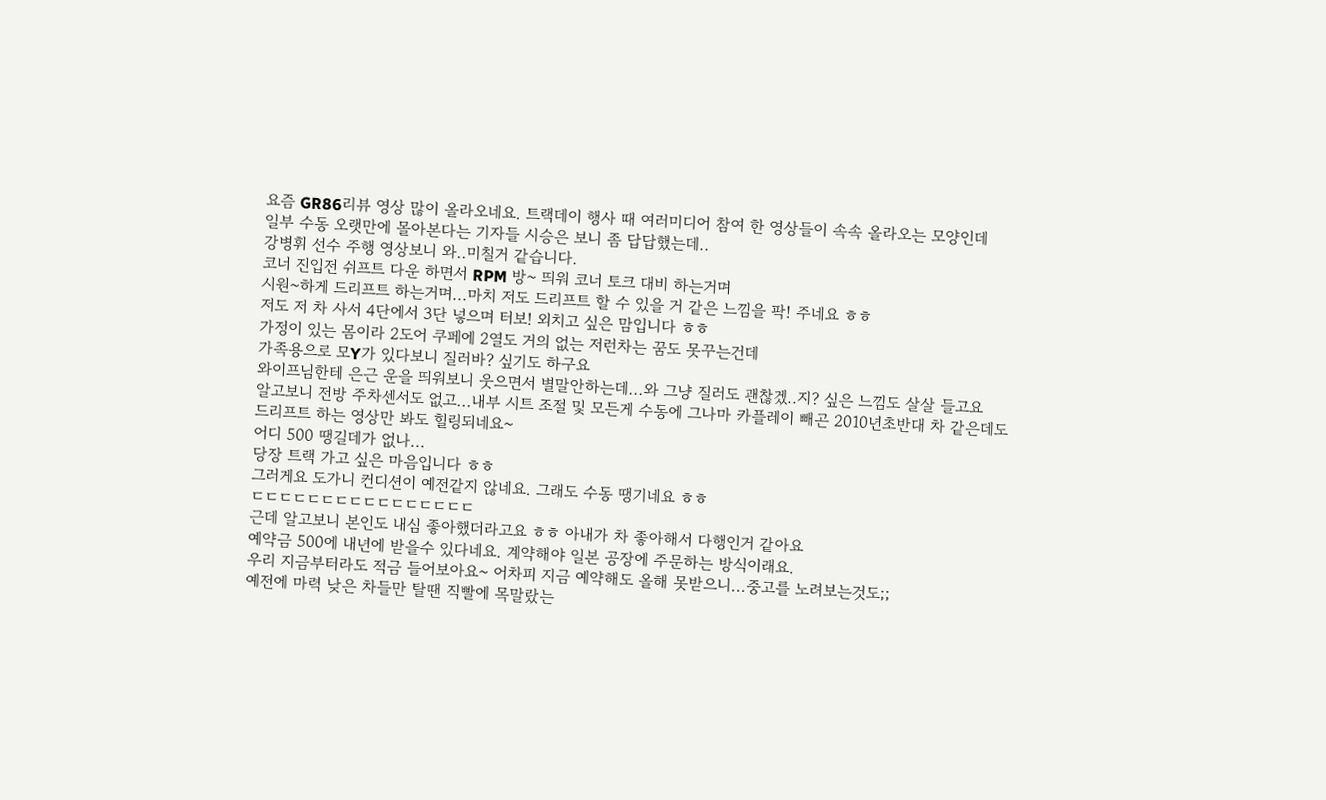요즘 GR86리뷰 영상 많이 올라오네요. 트랙데이 행사 때 여러미디어 참여 한 영상들이 속속 올라오는 모양인데
일부 수동 오랫만에 몰아본다는 기자들 시승은 보니 좀 답답했는데..
강병휘 선수 주행 영상보니 와..미칠거 같습니다.
코너 진입전 쉬프트 다운 하면서 RPM 방~ 띄워 코너 토크 대비 하는거며
시원~하게 드리프트 하는거며...마치 저도 드리프트 할 수 있을 거 같은 느낌을 팍! 주네요 ㅎㅎ
저도 저 차 사서 4단에서 3단 넣으며 터보! 외치고 싶은 맘입니다 ㅎㅎ
가정이 있는 몸이라 2도어 쿠페에 2열도 거의 없는 저런차는 꿈도 못꾸는건데
가족용으로 모Y가 있다보니 질러바? 싶기도 하구요
와이프님한테 은근 운을 띄워보니 웃으면서 별말안하는데...와 그냥 질러도 괜찮겠..지? 싶은 느낌도 살살 들고요
알고보니 전방 주차센서도 없고...내부 시트 조절 및 모든게 수동에 그나마 카플레이 빼곤 2010년초반대 차 같은데도
드리프트 하는 영상만 봐도 힐링되네요~
어디 500 땡길데가 없나...
당장 트랙 가고 싶은 마음입니다 ㅎㅎ
그러게요 도가니 컨디션이 예전같지 않네요. 그래도 수동 땡기네요 ㅎㅎ
ㄷㄷㄷㄷㄷㄷㄷㄷㄷㄷㄷㄷㄷㄷㄷㄷ
근데 알고보니 본인도 내심 좋아했더라고요 ㅎㅎ 아내가 차 좋아해서 다행인거 같아요
예약금 500에 내년에 받을수 있다네요. 계약해야 일본 공장에 주문하는 방식이래요.
우리 지금부터라도 적금 들어보아요~ 어차피 지금 예약해도 올해 못받으니...중고를 노려보는것도;;
예전에 마력 낮은 차들만 탈땐 직빨에 목말랐는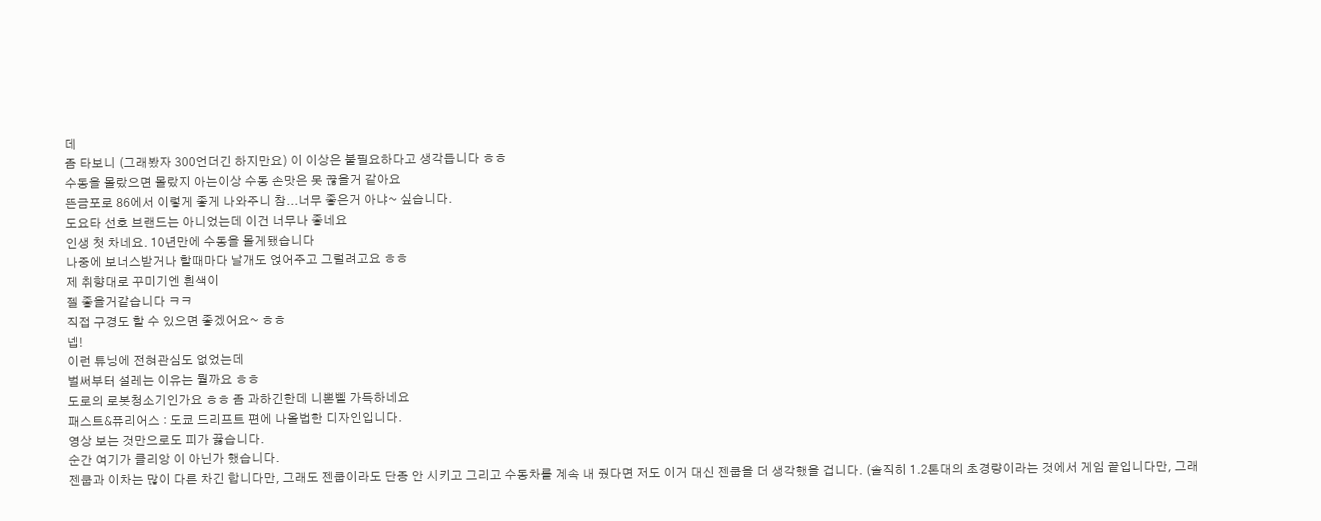데
좀 타보니 (그래봤자 300언더긴 하지만요) 이 이상은 불필요하다고 생각듭니다 ㅎㅎ
수동을 몰랐으면 몰랐지 아는이상 수동 손맛은 못 끊을거 같아요
뜬금포로 86에서 이렇게 좋게 나와주니 참...너무 좋은거 아냐~ 싶습니다.
도요타 선호 브랜드는 아니었는데 이건 너무나 좋네요
인생 첫 차네요. 10년만에 수동을 몰게됐습니다
나중에 보너스받거나 할때마다 날개도 얹어주고 그럴려고요 ㅎㅎ
제 취향대로 꾸미기엔 흰색이
젤 좋을거같습니다 ㅋㅋ
직접 구경도 할 수 있으면 좋겠어요~ ㅎㅎ
넵!
이런 튜닝에 전혀관심도 없었는데
벌써부터 설레는 이유는 뭘까요 ㅎㅎ
도로의 로봇청소기인가요 ㅎㅎ 좀 과하긴한데 니뽄삘 가득하네요
패스트&퓨리어스 : 도쿄 드리프트 편에 나올법한 디자인입니다.
영상 보는 것만으로도 피가 끓습니다.
순간 여기가 클리앙 이 아닌가 했습니다.
젠쿱과 이차는 많이 다른 차긴 합니다만, 그래도 젠쿱이라도 단종 안 시키고 그리고 수동차를 계속 내 줬다면 저도 이거 대신 젠쿱을 더 생각했을 겁니다. (솔직히 1.2톤대의 초경량이라는 것에서 게임 끝입니다만, 그래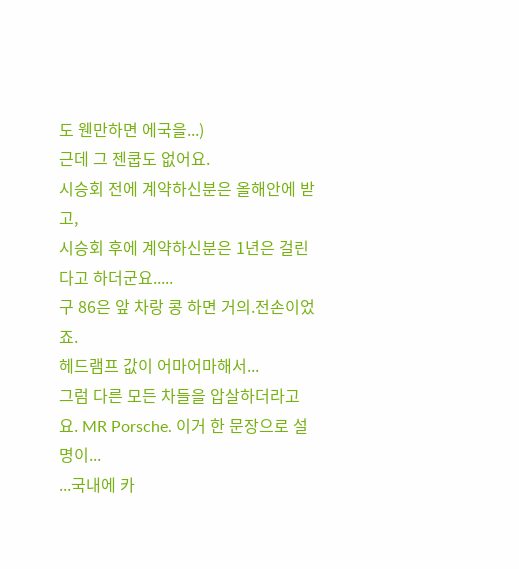도 웬만하면 에국을...)
근데 그 젠쿱도 없어요.
시승회 전에 계약하신분은 올해안에 받고,
시승회 후에 계약하신분은 1년은 걸린다고 하더군요.....
구 86은 앞 차랑 콩 하면 거의.전손이었죠.
헤드램프 값이 어마어마해서...
그럼 다른 모든 차들을 압살하더라고요. MR Porsche. 이거 한 문장으로 설명이...
...국내에 카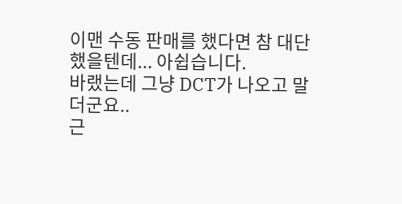이맨 수동 판매를 했다면 참 대단했을텐데... 아쉽습니다.
바랬는데 그냥 DCT가 나오고 말더군요..
근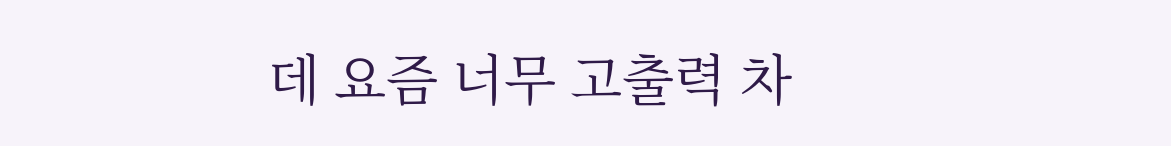데 요즘 너무 고출력 차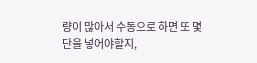량이 많아서 수동으로 하면 또 몇 단을 넣어야할지,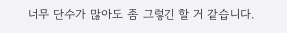너무 단수가 많아도 좀 그렇긴 할 거 같습니다.